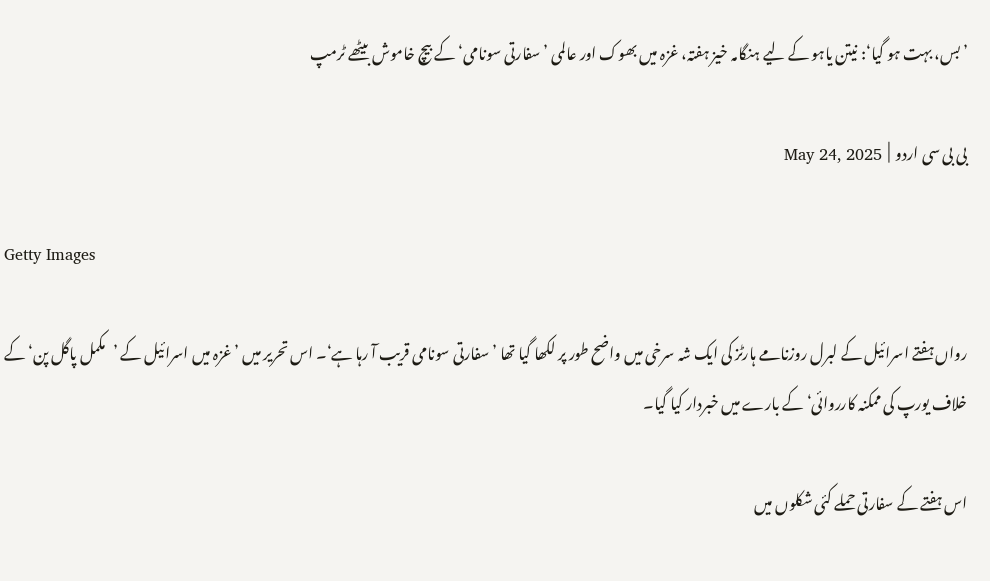’بس، بہت ہو گیا‘: نیتن یاہو کے لیے ہنگامہ خیز ہفتہ، غزہ میں بھوک اور عالمی ’سفارتی سونامی‘ کے بیچ خاموش بیٹھے ٹرمپ

بی بی سی اردو  |  May 24, 2025

Getty Images

رواں ہفتے اسرائیل کے لبرل روزنامے ہارٹز کی ایک شہ سرخی میں واضح طور پر لکھا گیا تھا ’سفارتی سونامی قریب آ رہا ہے‘۔ اس تحریر میں ’غزہ میں اسرائیل کے ’مکمل پاگل پن‘ کے خلاف یورپ کی ممکنہ کارروائی‘ کے بارے میں خبردار کیا گیا۔

اس ہفتے کے سفارتی حملے کئی شکلوں میں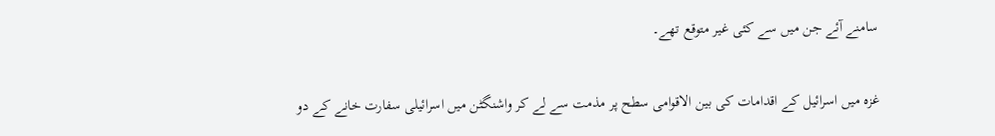سامنے آئے جن میں سے کئی غیر متوقع تھے۔

غزہ میں اسرائیل کے اقدامات کی بین الاقوامی سطح پر مذمت سے لے کر واشنگٹن میں اسرائیلی سفارت خانے کے دو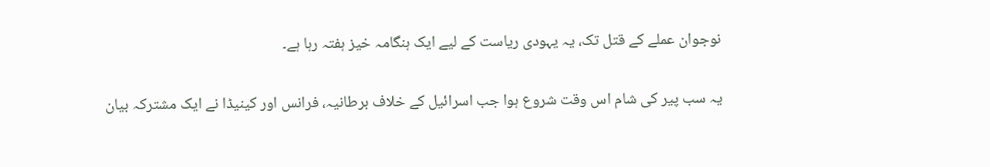نوجوان عملے کے قتل تک، یہ یہودی ریاست کے لیے ایک ہنگامہ خیز ہفتہ رہا ہے۔

یہ سب پیر کی شام اس وقت شروع ہوا جب اسرائیل کے خلاف برطانیہ، فرانس اور کینیڈا نے ایک مشترکہ بیان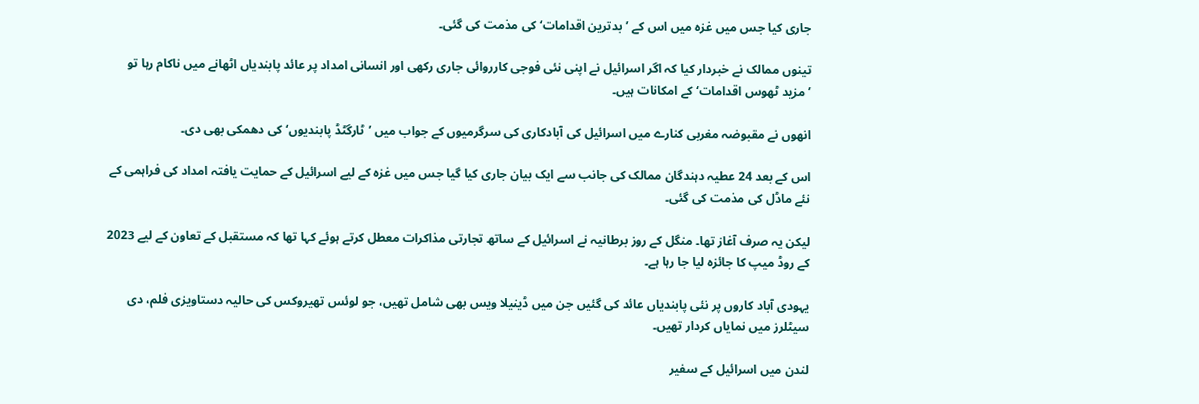جاری کیا جس میں غزہ میں اس کے ’بدترین اقدامات‘ کی مذمت کی گئی۔

تینوں ممالک نے خبردار کیا کہ اگر اسرائیل نے اپنی نئی فوجی کارروائی جاری رکھی اور انسانی امداد پر عائد پابندیاں اٹھانے میں ناکام رہا تو ’مزید ٹھوس اقدامات‘ کے امکانات ہیں۔

انھوں نے مقبوضہ مغربی کنارے میں اسرائیل کی آبادکاری کی سرگرمیوں کے جواب میں ’ٹارگٹڈ پابندیوں‘ کی دھمکی بھی دی۔

اس کے بعد 24 عطیہ دہندگان ممالک کی جانب سے ایک بیان جاری کیا گیا جس میں غزہ کے لیے اسرائیل کے حمایت یافتہ امداد کی فراہمی کے نئے ماڈل کی مذمت کی گئی۔

لیکن یہ صرف آغاز تھا۔ منگل کے روز برطانیہ نے اسرائیل کے ساتھ تجارتی مذاکرات معطل کرتے ہوئے کہا تھا کہ مستقبل کے تعاون کے لیے 2023 کے روڈ میپ کا جائزہ لیا جا رہا ہے۔

یہودی آباد کاروں پر نئی پابندیاں عائد کی گئیں جن میں ڈینیلا ویس بھی شامل تھیں، جو لوئس تھیروکس کی حالیہ دستاویزی فلم، دی سیٹلرز میں نمایاں کردار تھیں۔

لندن میں اسرائیل کے سفیر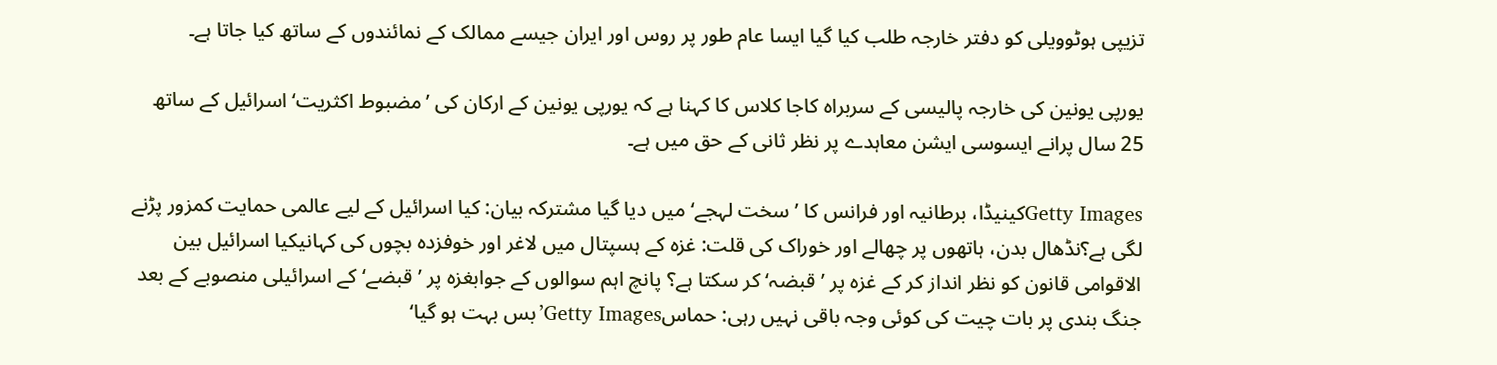تزیپی ہوٹوویلی کو دفتر خارجہ طلب کیا گیا ایسا عام طور پر روس اور ایران جیسے ممالک کے نمائندوں کے ساتھ کیا جاتا ہے۔

یورپی یونین کی خارجہ پالیسی کے سربراہ کاجا کلاس کا کہنا ہے کہ یورپی یونین کے ارکان کی ’مضبوط اکثریت‘ اسرائیل کے ساتھ 25 سال پرانے ایسوسی ایشن معاہدے پر نظر ثانی کے حق میں ہے۔

Getty Imagesکینیڈا، برطانیہ اور فرانس کا ’سخت لہجے‘ میں دیا گیا مشترکہ بیان: کیا اسرائیل کے لیے عالمی حمایت کمزور پڑنے لگی ہے؟نڈھال بدن، ہاتھوں پر چھالے اور خوراک کی قلت: غزہ کے ہسپتال میں لاغر اور خوفزدہ بچوں کی کہانیکیا اسرائیل بین الاقوامی قانون کو نظر انداز کر کے غزہ پر ’قبضہ‘ کر سکتا ہے؟ پانچ اہم سوالوں کے جوابغزہ پر ’قبضے‘ کے اسرائیلی منصوبے کے بعد جنگ بندی پر بات چیت کی کوئی وجہ باقی نہیں رہی: حماسGetty Images’بس بہت ہو گیا‘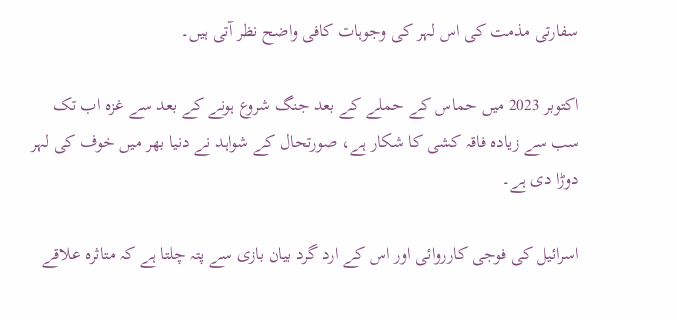سفارتی مذمت کی اس لہر کی وجوہات کافی واضح نظر آتی ہیں۔

اکتوبر 2023 میں حماس کے حملے کے بعد جنگ شروع ہونے کے بعد سے غزہ اب تک سب سے زیادہ فاقہ کشی کا شکار ہے، صورتحال کے شواہد نے دنیا بھر میں خوف کی لہر دوڑا دی ہے۔

اسرائیل کی فوجی کارروائی اور اس کے ارد گرد بیان بازی سے پتہ چلتا ہے کہ متاثرہ علاقے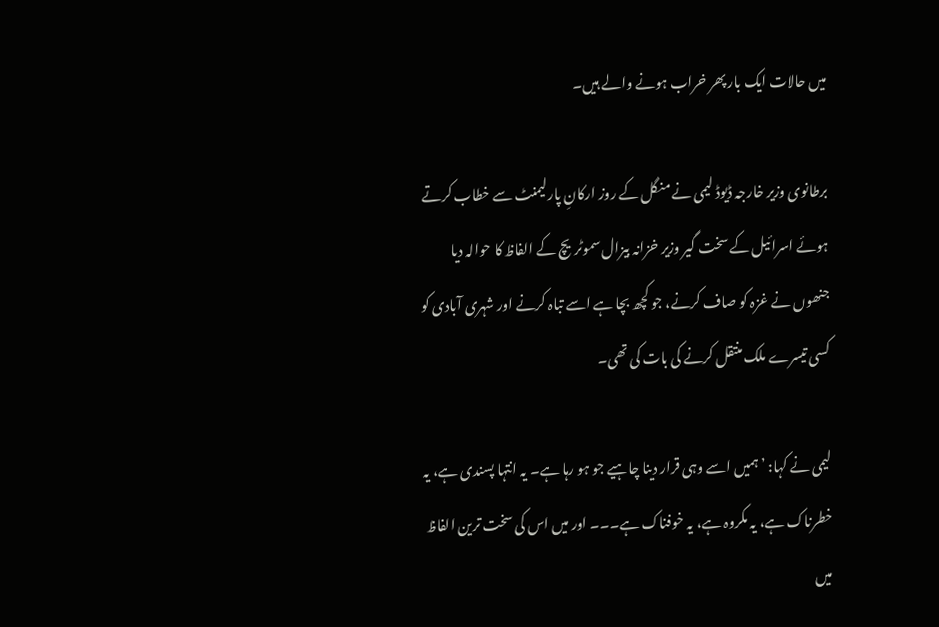میں حالات ایک بار پھر خراب ہونے والے ہیں۔

برطانوی وزیر خارجہ ڈیوڈ لیمی نے منگل کے روز ارکانِ پارلیمنٹ سے خطاب کرتے ہوئے اسرائیل کے سخت گیر وزیر خزانہ بیزال سموٹریچ کے الفاظ کا حوالہ دیا جنھوں نے غزہ کو صاف کرنے، جو کچھ بچا ہے اسے تباہ کرنے اور شہری آبادی کو کسی تیسرے ملک منتقل کرنے کی بات کی تھی۔

لیمی نے کہا: ’ہمیں اسے وہی قرار دینا چاہیے جو ہو رہا ہے۔ یہ انتہا پسندی ہے، یہ خطرناک ہے، یہ مکروہ ہے، یہ خوفناک ہے۔۔۔ اور میں اس کی سخت ترین الفاظ میں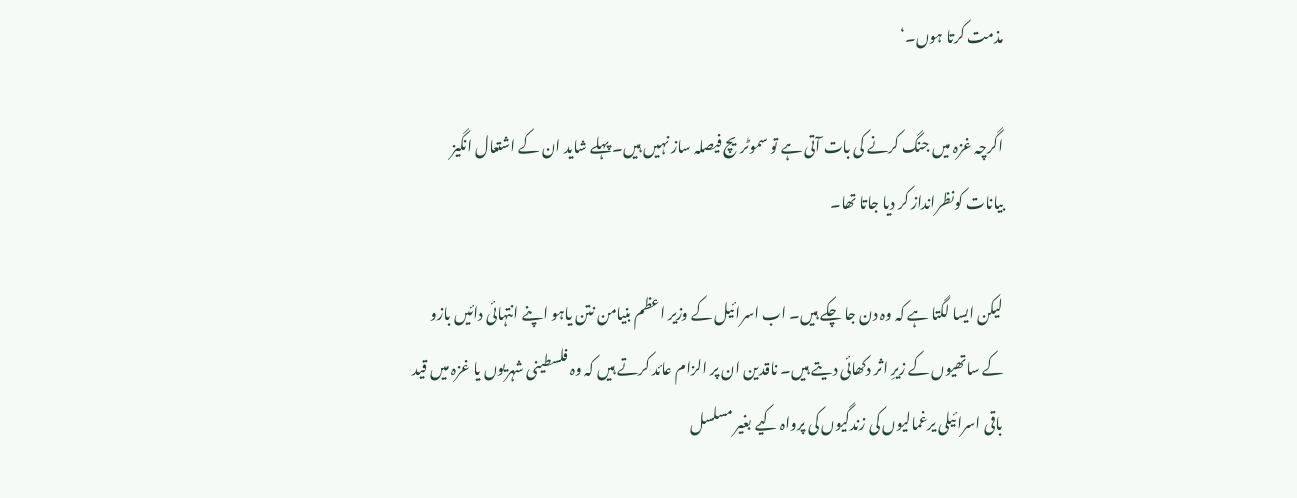مذمت کرتا ہوں۔‘

اگرچہ غزہ میں جنگ کرنے کی بات آتی ہے تو سموٹریچ فیصلہ ساز نہیں ہیں۔ پہلے شاید ان کے اشتعال انگیز بیانات کونظرانداز کر دیا جاتا تھا۔

لیکن ایسا لگتا ہے کہ وہ دن جا چکے ہیں۔ اب اسرائیل کے وزیر اعظم بنیامن نتن یاہو اپنے انتہائی دائیں بازو کے ساتھیوں کے زیرِ اثر دکھائی دیتے ہیں۔ ناقدین ان پر الزام عائد کرتے ہیں کہ وہ فلسطینی شہریوں یا غزہ میں قید باقی اسرائیلی یرغمالیوں کی زندگیوں کی پرواہ کیے بغیر مسلسل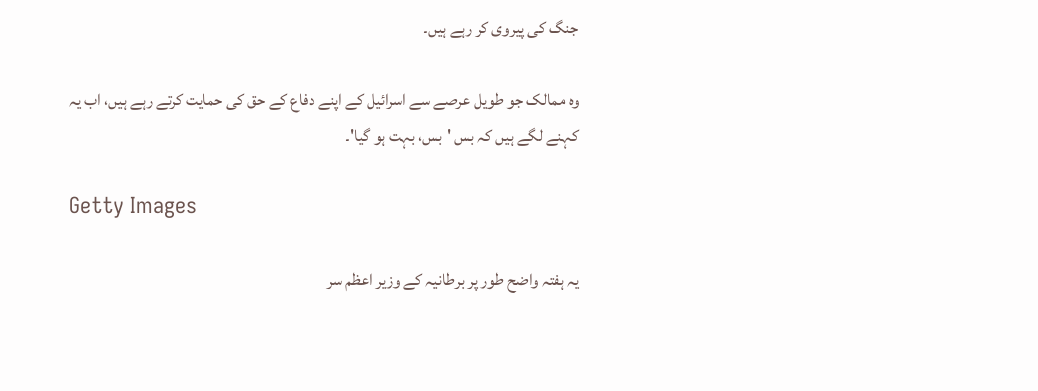جنگ کی پیروی کر رہے ہیں۔

وہ ممالک جو طویل عرصے سے اسرائیل کے اپنے دفاع کے حق کی حمایت کرتے رہے ہیں، اب یہ کہنے لگے ہیں کہ بس 'بس، بہت ہو گیا'۔

Getty Images

یہ ہفتہ واضح طور پر برطانیہ کے وزیر اعظم سر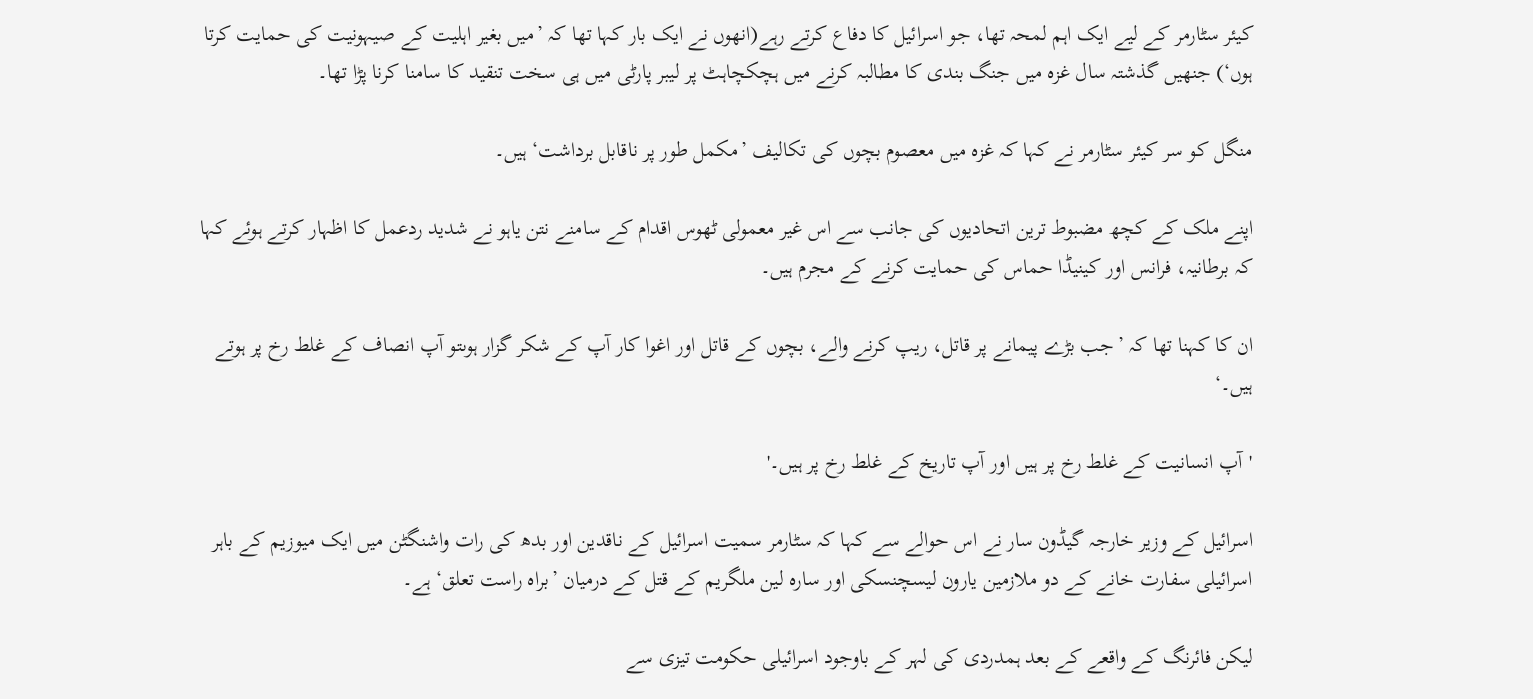کیئر سٹارمر کے لیے ایک اہم لمحہ تھا، جو اسرائیل کا دفاع کرتے رہے(انھوں نے ایک بار کہا تھا کہ ’میں بغیر اہلیت کے صیہونیت کی حمایت کرتا ہوں‘) جنھیں گذشتہ سال غزہ میں جنگ بندی کا مطالبہ کرنے میں ہچکچاہٹ پر لیبر پارٹی میں ہی سخت تنقید کا سامنا کرنا پڑا تھا۔

منگل کو سر کیئر سٹارمر نے کہا کہ غزہ میں معصوم بچوں کی تکالیف ’مکمل طور پر ناقابل برداشت‘ ہیں۔

اپنے ملک کے کچھ مضبوط ترین اتحادیوں کی جانب سے اس غیر معمولی ٹھوس اقدام کے سامنے نتن یاہو نے شدید ردعمل کا اظہار کرتے ہوئے کہا کہ برطانیہ، فرانس اور کینیڈا حماس کی حمایت کرنے کے مجرم ہیں۔

ان کا کہنا تھا کہ ’جب بڑے پیمانے پر قاتل، ریپ کرنے والے، بچوں کے قاتل اور اغوا کار آپ کے شکر گزار ہوںتو آپ انصاف کے غلط رخ پر ہوتے ہیں۔‘

'آپ انسانیت کے غلط رخ پر ہیں اور آپ تاریخ کے غلط رخ پر ہیں۔'

اسرائیل کے وزیر خارجہ گیڈون سار نے اس حوالے سے کہا کہ سٹارمر سمیت اسرائیل کے ناقدین اور بدھ کی رات واشنگٹن میں ایک میوزیم کے باہر اسرائیلی سفارت خانے کے دو ملازمین یارون لیسچنسکی اور سارہ لین ملگریم کے قتل کے درمیان ’براہ راست تعلق‘ ہے۔

لیکن فائرنگ کے واقعے کے بعد ہمدردی کی لہر کے باوجود اسرائیلی حکومت تیزی سے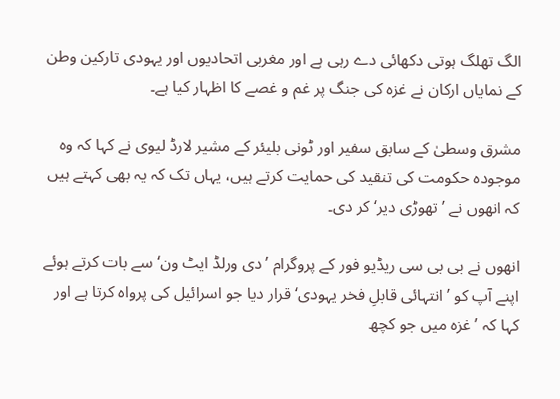الگ تھلگ ہوتی دکھائی دے رہی ہے اور مغربی اتحادیوں اور یہودی تارکین وطن کے نمایاں ارکان نے غزہ کی جنگ پر غم و غصے کا اظہار کیا ہے۔

مشرق وسطیٰ کے سابق سفیر اور ٹونی بلیئر کے مشیر لارڈ لیوی نے کہا کہ وہ موجودہ حکومت کی تنقید کی حمایت کرتے ہیں، یہاں تک کہ یہ بھی کہتے ہیں کہ انھوں نے ’تھوڑی دیر‘ کر دی۔

انھوں نے بی بی سی ریڈیو فور کے پروگرام ’دی ورلڈ ایٹ ون‘ سے بات کرتے ہوئے اپنے آپ کو ’انتہائی قابلِ فخر یہودی‘ قرار دیا جو اسرائیل کی پرواہ کرتا ہے اور کہا کہ ’غزہ میں جو کچھ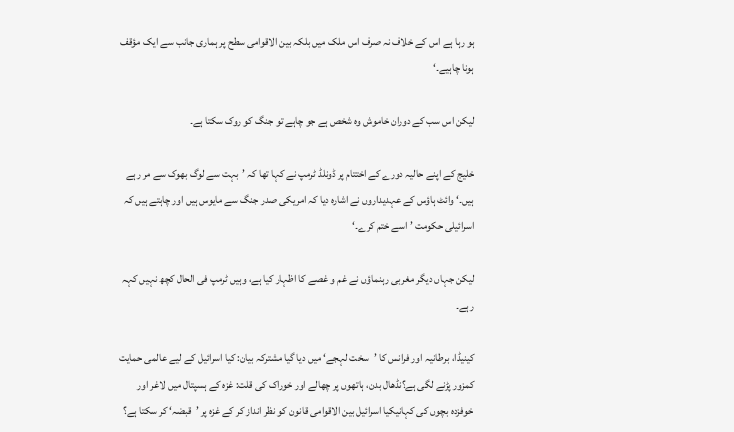ہو رہا ہے اس کے خلاف نہ صرف اس ملک میں بلکہ بین الاقوامی سطح پر ہماری جانب سے ایک مؤقف ہونا چاہیے۔‘

لیکن اس سب کے دوران خاموش وہ شخص ہے جو چاہے تو جنگ کو روک سکتا ہے۔

خلیج کے اپنے حالیہ دورے کے اختتام پر ڈونلڈ ٹرمپ نے کہا تھا کہ ’بہت سے لوگ بھوک سے مر رہے ہیں۔‘ وائٹ ہاؤس کے عہدیداروں نے اشارہ دیا کہ امریکی صدر جنگ سے مایوس ہیں اور چاہتے ہیں کہ اسرائیلی حکومت ’اسے ختم کرے۔‘

لیکن جہاں دیگر مغربی رہنماؤں نے غم و غصے کا اظہار کیا ہے، وہیں ٹرمپ فی الحال کچھ نہیں کہہ رہے۔

کینیڈا، برطانیہ اور فرانس کا ’سخت لہجے‘ میں دیا گیا مشترکہ بیان: کیا اسرائیل کے لیے عالمی حمایت کمزور پڑنے لگی ہے؟نڈھال بدن، ہاتھوں پر چھالے اور خوراک کی قلت: غزہ کے ہسپتال میں لاغر اور خوفزدہ بچوں کی کہانیکیا اسرائیل بین الاقوامی قانون کو نظر انداز کر کے غزہ پر ’قبضہ‘ کر سکتا ہے؟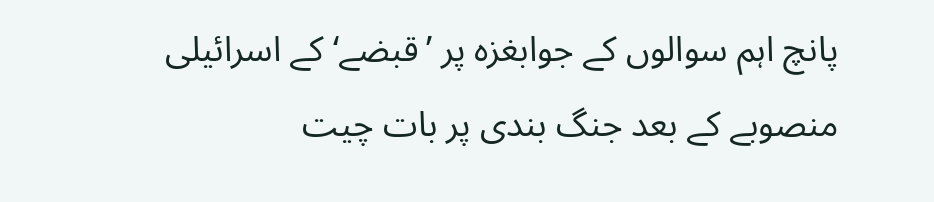پانچ اہم سوالوں کے جوابغزہ پر ’قبضے‘ کے اسرائیلی منصوبے کے بعد جنگ بندی پر بات چیت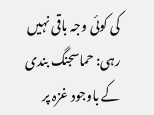کی کوئی وجہ باقی نہیں رہی: حماسجنگ بندی کے باوجود غزہ پر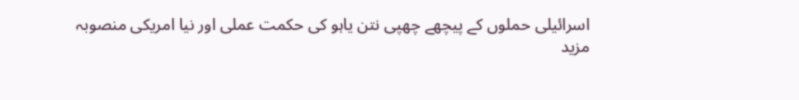اسرائیلی حملوں کے پیچھے چھپی نتن یاہو کی حکمت عملی اور نیا امریکی منصوبہ
مزید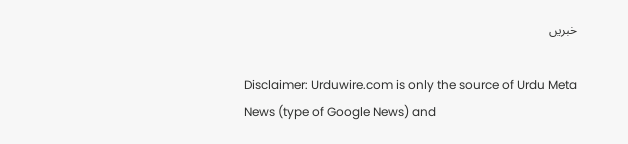خبریں

Disclaimer: Urduwire.com is only the source of Urdu Meta News (type of Google News) and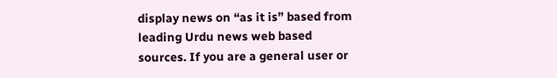display news on “as it is” based from leading Urdu news web based sources. If you are a general user or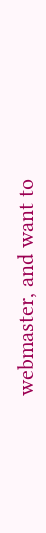webmaster, and want to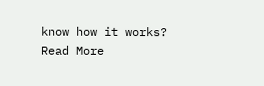know how it works? Read More